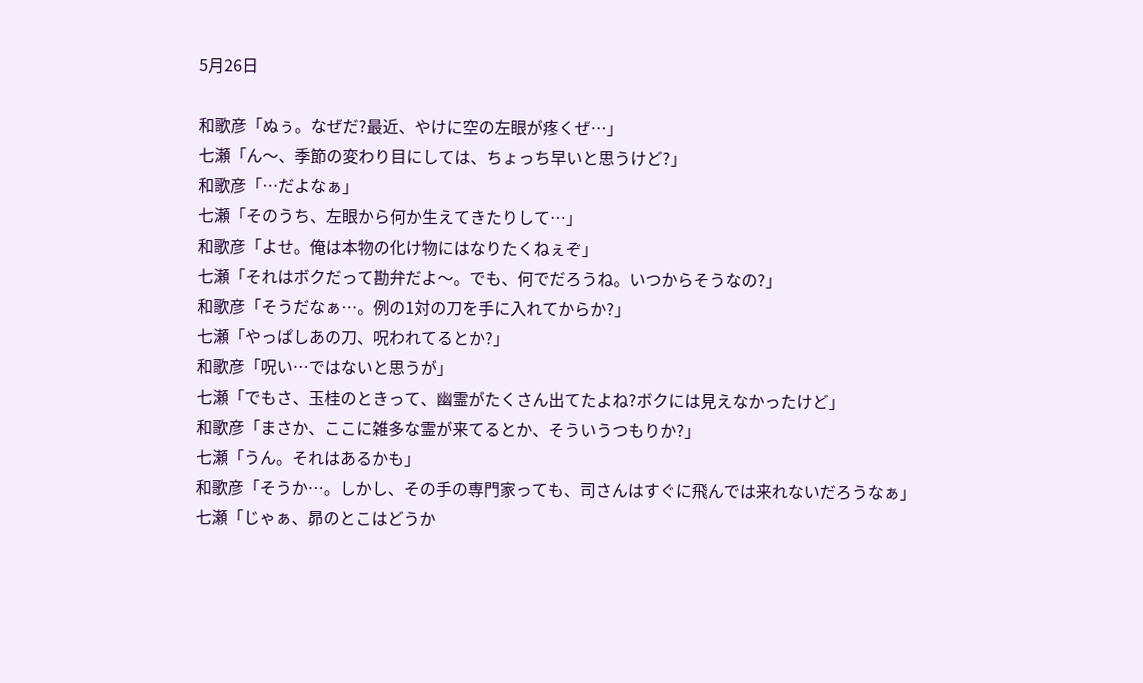5月26日

和歌彦「ぬぅ。なぜだ?最近、やけに空の左眼が疼くぜ…」
七瀬「ん〜、季節の変わり目にしては、ちょっち早いと思うけど?」
和歌彦「…だよなぁ」
七瀬「そのうち、左眼から何か生えてきたりして…」
和歌彦「よせ。俺は本物の化け物にはなりたくねぇぞ」
七瀬「それはボクだって勘弁だよ〜。でも、何でだろうね。いつからそうなの?」
和歌彦「そうだなぁ…。例の1対の刀を手に入れてからか?」
七瀬「やっぱしあの刀、呪われてるとか?」
和歌彦「呪い…ではないと思うが」
七瀬「でもさ、玉桂のときって、幽霊がたくさん出てたよね?ボクには見えなかったけど」
和歌彦「まさか、ここに雑多な霊が来てるとか、そういうつもりか?」
七瀬「うん。それはあるかも」
和歌彦「そうか…。しかし、その手の専門家っても、司さんはすぐに飛んでは来れないだろうなぁ」
七瀬「じゃぁ、昴のとこはどうか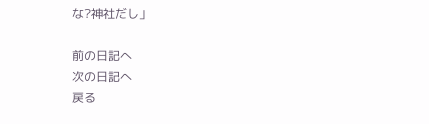な?神社だし」

前の日記へ
次の日記へ
戻る